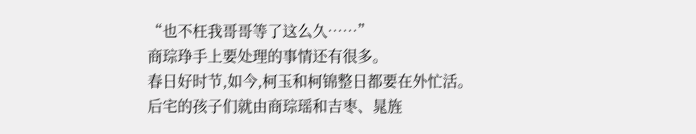“也不枉我哥哥等了这么久……”
商琮琤手上要处理的事情还有很多。
春日好时节,如今,柯玉和柯锦整日都要在外忙活。
后宅的孩子们就由商琮瑶和吉枣、晁旌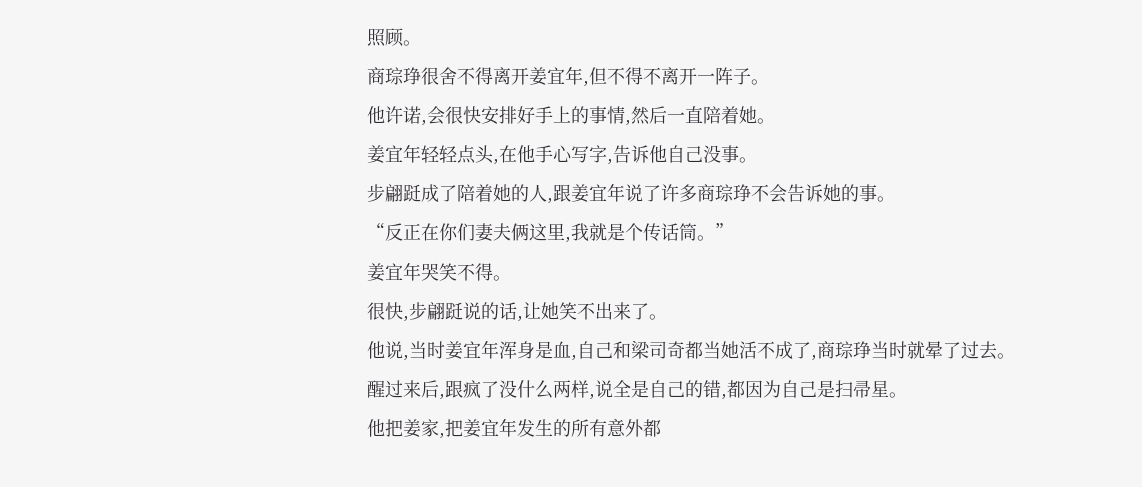照顾。
商琮琤很舍不得离开姜宜年,但不得不离开一阵子。
他许诺,会很快安排好手上的事情,然后一直陪着她。
姜宜年轻轻点头,在他手心写字,告诉他自己没事。
步翩跹成了陪着她的人,跟姜宜年说了许多商琮琤不会告诉她的事。
“反正在你们妻夫俩这里,我就是个传话筒。”
姜宜年哭笑不得。
很快,步翩跹说的话,让她笑不出来了。
他说,当时姜宜年浑身是血,自己和梁司奇都当她活不成了,商琮琤当时就晕了过去。
醒过来后,跟疯了没什么两样,说全是自己的错,都因为自己是扫帚星。
他把姜家,把姜宜年发生的所有意外都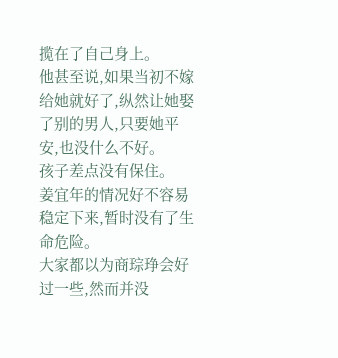揽在了自己身上。
他甚至说,如果当初不嫁给她就好了,纵然让她娶了别的男人,只要她平安,也没什么不好。
孩子差点没有保住。
姜宜年的情况好不容易稳定下来,暂时没有了生命危险。
大家都以为商琮琤会好过一些,然而并没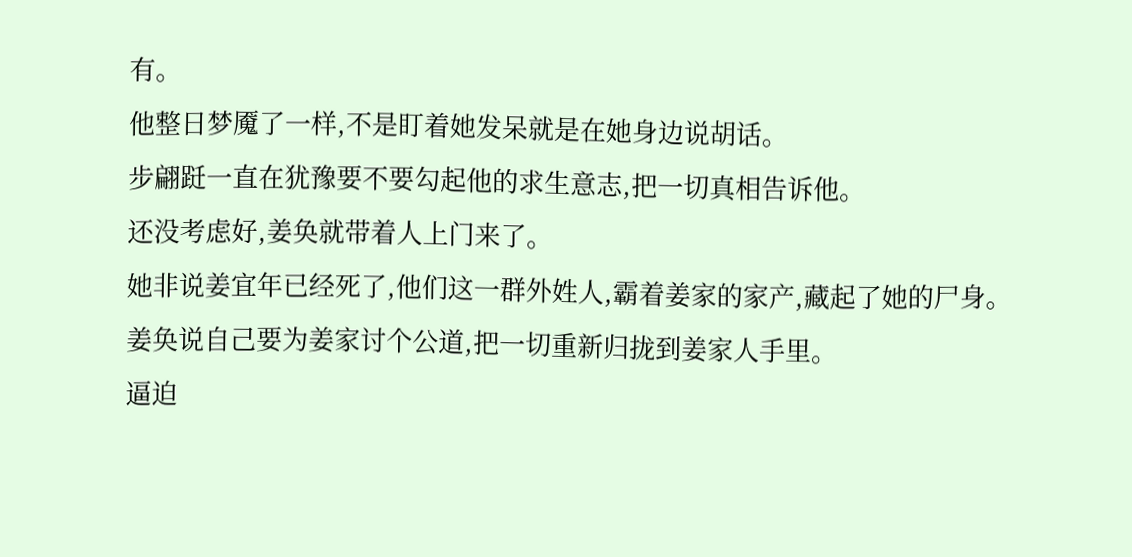有。
他整日梦魇了一样,不是盯着她发呆就是在她身边说胡话。
步翩跹一直在犹豫要不要勾起他的求生意志,把一切真相告诉他。
还没考虑好,姜奂就带着人上门来了。
她非说姜宜年已经死了,他们这一群外姓人,霸着姜家的家产,藏起了她的尸身。
姜奂说自己要为姜家讨个公道,把一切重新归拢到姜家人手里。
逼迫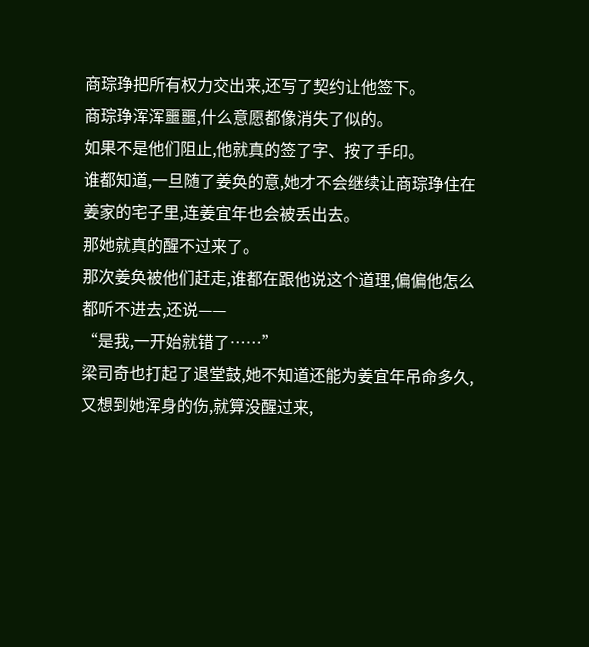商琮琤把所有权力交出来,还写了契约让他签下。
商琮琤浑浑噩噩,什么意愿都像消失了似的。
如果不是他们阻止,他就真的签了字、按了手印。
谁都知道,一旦随了姜奂的意,她才不会继续让商琮琤住在姜家的宅子里,连姜宜年也会被丢出去。
那她就真的醒不过来了。
那次姜奂被他们赶走,谁都在跟他说这个道理,偏偏他怎么都听不进去,还说——
“是我,一开始就错了……”
梁司奇也打起了退堂鼓,她不知道还能为姜宜年吊命多久,又想到她浑身的伤,就算没醒过来,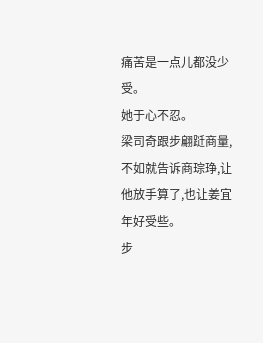痛苦是一点儿都没少受。
她于心不忍。
梁司奇跟步翩跹商量,不如就告诉商琮琤,让他放手算了,也让姜宜年好受些。
步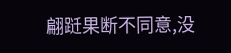翩跹果断不同意,没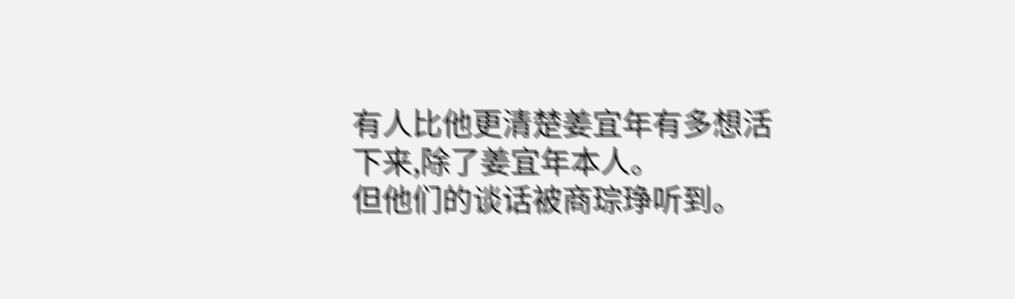有人比他更清楚姜宜年有多想活下来,除了姜宜年本人。
但他们的谈话被商琮琤听到。